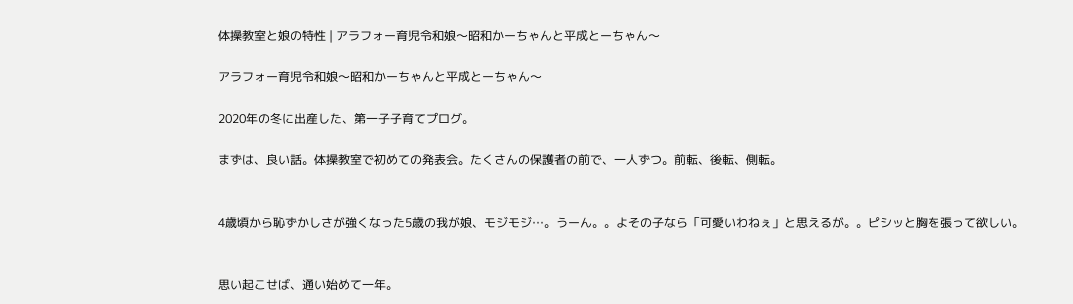体操教室と娘の特性 | アラフォー育児令和娘〜昭和かーちゃんと平成とーちゃん〜

アラフォー育児令和娘〜昭和かーちゃんと平成とーちゃん〜

2020年の冬に出産した、第一子子育てプログ。

まずは、良い話。体操教室で初めての発表会。たくさんの保護者の前で、一人ずつ。前転、後転、側転。


4歳頃から恥ずかしさが強くなった5歳の我が娘、モジモジ…。うーん。。よその子なら「可愛いわねぇ」と思えるが。。ピシッと胸を張って欲しい。


思い起こせば、通い始めて一年。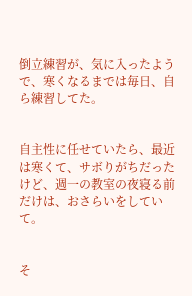倒立練習が、気に入ったようで、寒くなるまでは毎日、自ら練習してた。


自主性に任せていたら、最近は寒くて、サボりがちだったけど、週一の教室の夜寝る前だけは、おさらいをしていて。


そ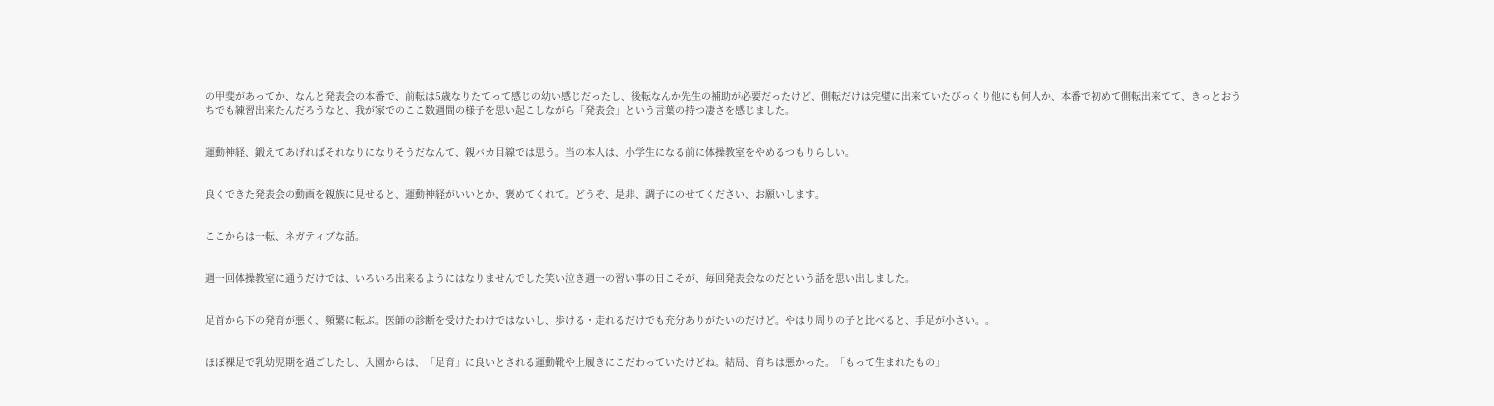の甲斐があってか、なんと発表会の本番で、前転は5歳なりたてって感じの幼い感じだったし、後転なんか先生の補助が必要だったけど、側転だけは完璧に出来ていたびっくり他にも何人か、本番で初めて側転出来てて、きっとおうちでも練習出来たんだろうなと、我が家でのここ数週間の様子を思い起こしながら「発表会」という言葉の持つ凄さを感じました。


運動神経、鍛えてあげればそれなりになりそうだなんて、親バカ目線では思う。当の本人は、小学生になる前に体操教室をやめるつもりらしい。


良くできた発表会の動画を親族に見せると、運動神経がいいとか、褒めてくれて。どうぞ、是非、調子にのせてください、お願いします。


ここからは一転、ネガティブな話。


週一回体操教室に通うだけでは、いろいろ出来るようにはなりませんでした笑い泣き週一の習い事の日こそが、毎回発表会なのだという話を思い出しました。


足首から下の発育が悪く、頻繁に転ぶ。医師の診断を受けたわけではないし、歩ける・走れるだけでも充分ありがたいのだけど。やはり周りの子と比べると、手足が小さい。。


ほぼ裸足で乳幼児期を過ごしたし、入園からは、「足育」に良いとされる運動靴や上履きにこだわっていたけどね。結局、育ちは悪かった。「もって生まれたもの」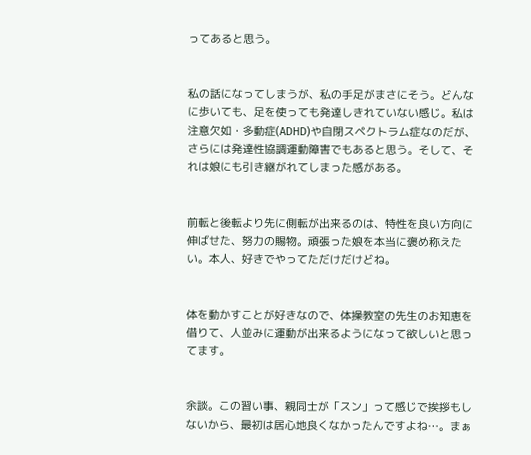ってあると思う。


私の話になってしまうが、私の手足がまさにそう。どんなに歩いても、足を使っても発達しきれていない感じ。私は注意欠如・多動症(ADHD)や自閉スペクトラム症なのだが、さらには発達性協調運動障害でもあると思う。そして、それは娘にも引き継がれてしまった感がある。


前転と後転より先に側転が出来るのは、特性を良い方向に伸ばせた、努力の賜物。頑張った娘を本当に褒め称えたい。本人、好きでやってただけだけどね。


体を動かすことが好きなので、体操教室の先生のお知恵を借りて、人並みに運動が出来るようになって欲しいと思ってます。


余談。この習い事、親同士が「スン」って感じで挨拶もしないから、最初は居心地良くなかったんですよね…。まぁ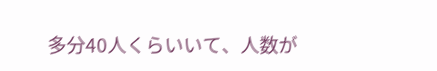多分40人くらいいて、人数が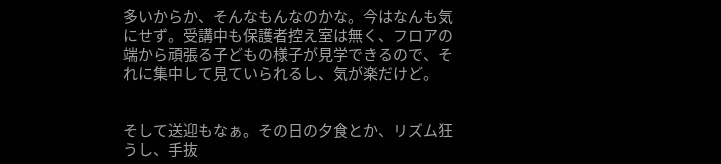多いからか、そんなもんなのかな。今はなんも気にせず。受講中も保護者控え室は無く、フロアの端から頑張る子どもの様子が見学できるので、それに集中して見ていられるし、気が楽だけど。


そして送迎もなぁ。その日の夕食とか、リズム狂うし、手抜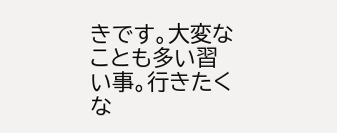きです。大変なことも多い習い事。行きたくな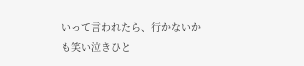いって言われたら、行かないかも笑い泣きひと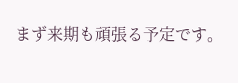まず来期も頑張る予定です。